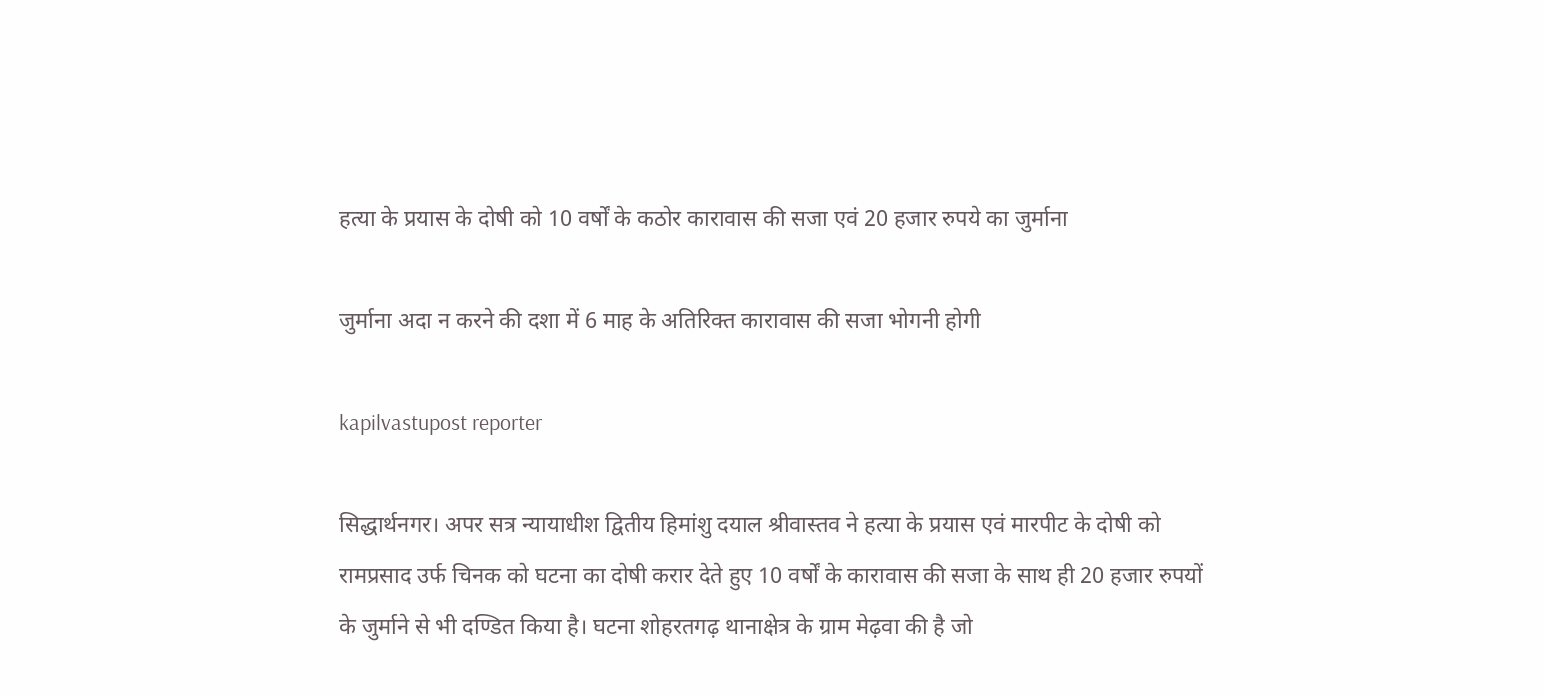हत्या के प्रयास के दोषी को 10 वर्षों के कठोर कारावास की सजा एवं 20 हजार रुपये का जुर्माना

जुर्माना अदा न करने की दशा में 6 माह के अतिरिक्त कारावास की सजा भोगनी होगी

kapilvastupost reporter

सिद्धार्थनगर। अपर सत्र न्यायाधीश द्वितीय हिमांशु दयाल श्रीवास्तव ने हत्या के प्रयास एवं मारपीट के दोषी को रामप्रसाद उर्फ चिनक को घटना का दोषी करार देते हुए 10 वर्षों के कारावास की सजा के साथ ही 20 हजार रुपयों के जुर्माने से भी दण्डित किया है। घटना शोहरतगढ़ थानाक्षेत्र के ग्राम मेढ़वा की है जो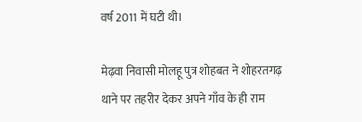वर्ष 2011 में घटी थी।

मेढ़वा निवासी मोलहू पुत्र शोहबत ने शोहरतगढ़ थाने पर तहरीर देकर अपने गाँव के ही राम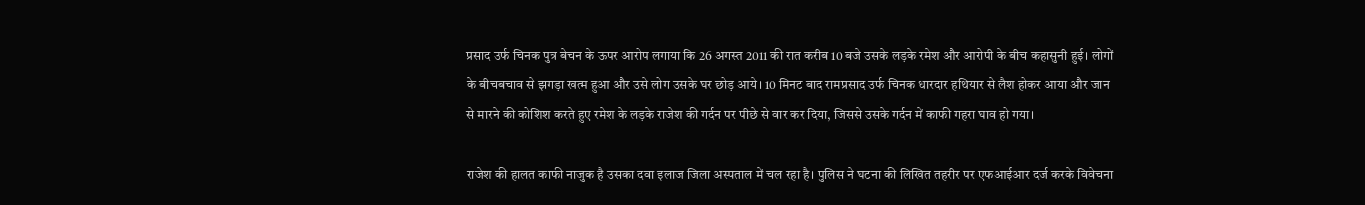प्रसाद उर्फ चिनक पुत्र बेचन के ऊपर आरोप लगाया कि 26 अगस्त 2011 की रात करीब 10 बजे उसके लड़के रमेश और आरोपी के बीच कहासुनी हुई। लोगों के बीचबचाव से झगड़ा खत्म हुआ और उसे लोग उसके घर छोड़ आये। 10 मिनट बाद रामप्रसाद उर्फ चिनक धारदार हथियार से लैश होकर आया और जान से मारने की कोशिश करते हुए रमेश के लड़के राजेश की गर्दन पर पीछे से वार कर दिया, जिससे उसके गर्दन में काफी गहरा घाव हो गया।

राजेश की हालत काफी नाजुक है उसका दवा इलाज जिला अस्पताल में चल रहा है। पुलिस ने घटना की लिखित तहरीर पर एफआईआर दर्ज करके विवेचना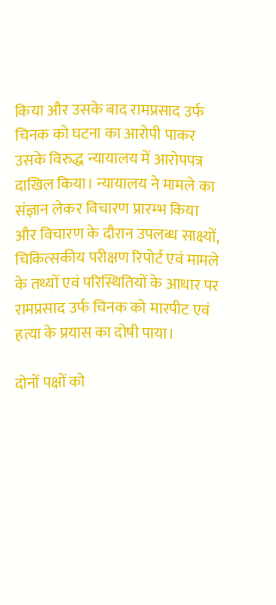किया और उसके बाद रामप्रसाद उर्फ चिनक को घटना का आरोपी पाकर उसके विरुद्ध न्यायालय में आरोपपत्र दाखिल किया। न्यायालय ने मामले का संज्ञान लेकर विचारण प्रारम्भ किया और विचारण के दौरान उपलब्ध साक्ष्यों, चिकित्सकीय परीक्षण रिपोर्ट एवं मामले के तथ्यों एवं परिस्थितियों के आधार पर रामप्रसाद उर्फ चिनक को मारपीट एवं हत्या के प्रयास का दोषी पाया।

दोनों पक्षों को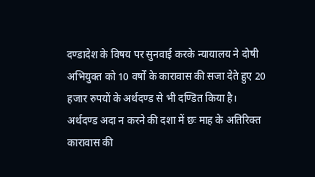दण्डादेश के विषय पर सुनवाई करके न्यायालय ने दोषी अभियुक्त को 10 वर्षों के कारावास की सजा देते हुए 20 हजार रुपयों के अर्थदण्ड से भी दण्डित किया है। अर्थदण्ड अदा न करने की दशा में छः माह के अतिरिक्त कारावास की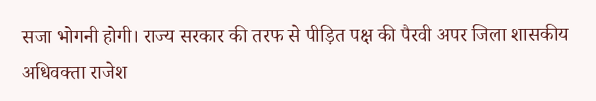सजा भोगनी होगी। राज्य सरकार की तरफ से पीड़ित पक्ष की पैरवी अपर जिला शासकीय अधिवक्ता राजेश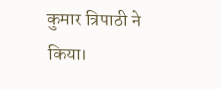कुमार त्रिपाठी ने किया।